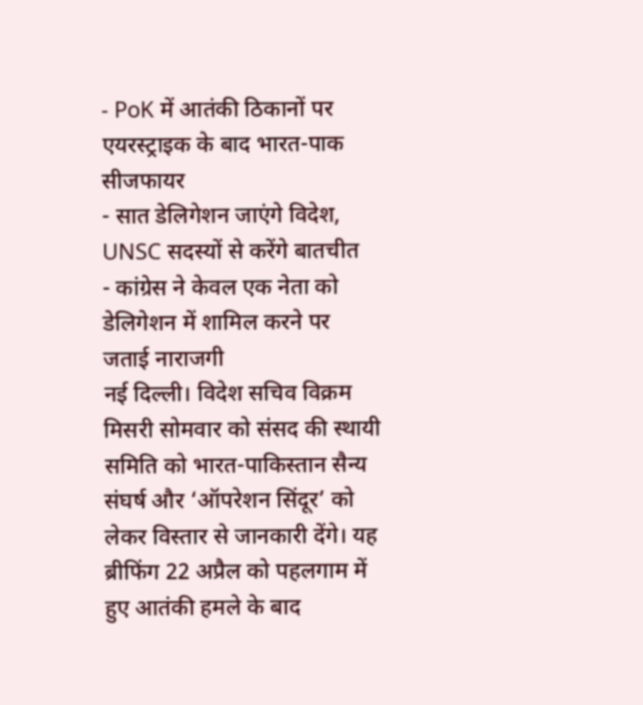- PoK में आतंकी ठिकानों पर एयरस्ट्राइक के बाद भारत-पाक सीजफायर
- सात डेलिगेशन जाएंगे विदेश, UNSC सदस्यों से करेंगे बातचीत
- कांग्रेस ने केवल एक नेता को डेलिगेशन में शामिल करने पर जताई नाराजगी
नई दिल्ली। विदेश सचिव विक्रम मिसरी सोमवार को संसद की स्थायी समिति को भारत-पाकिस्तान सैन्य संघर्ष और ‘ऑपरेशन सिंदूर’ को लेकर विस्तार से जानकारी देंगे। यह ब्रीफिंग 22 अप्रैल को पहलगाम में हुए आतंकी हमले के बाद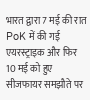भारत द्वारा 7 मई की रात PoK में की गई एयरस्ट्राइक और फिर 10 मई को हुए सीजफायर समझौते पर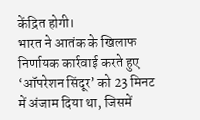केंद्रित होगी।
भारत ने आतंक के खिलाफ निर्णायक कार्रवाई करते हुए ‘ऑपरेशन सिंदूर’ को 23 मिनट में अंजाम दिया था, जिसमें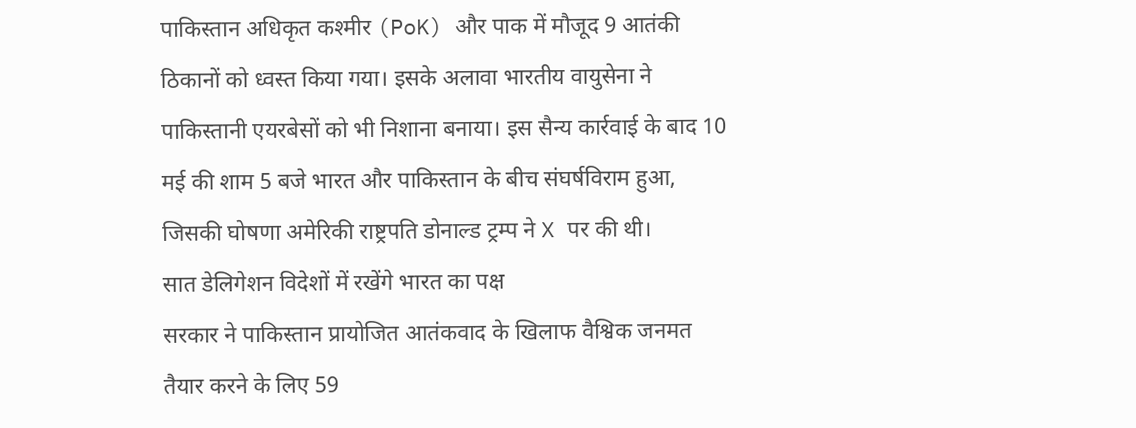पाकिस्तान अधिकृत कश्मीर (PoK) और पाक में मौजूद 9 आतंकी ठिकानों को ध्वस्त किया गया। इसके अलावा भारतीय वायुसेना ने पाकिस्तानी एयरबेसों को भी निशाना बनाया। इस सैन्य कार्रवाई के बाद 10 मई की शाम 5 बजे भारत और पाकिस्तान के बीच संघर्षविराम हुआ, जिसकी घोषणा अमेरिकी राष्ट्रपति डोनाल्ड ट्रम्प ने X पर की थी।
सात डेलिगेशन विदेशों में रखेंगे भारत का पक्ष
सरकार ने पाकिस्तान प्रायोजित आतंकवाद के खिलाफ वैश्विक जनमत तैयार करने के लिए 59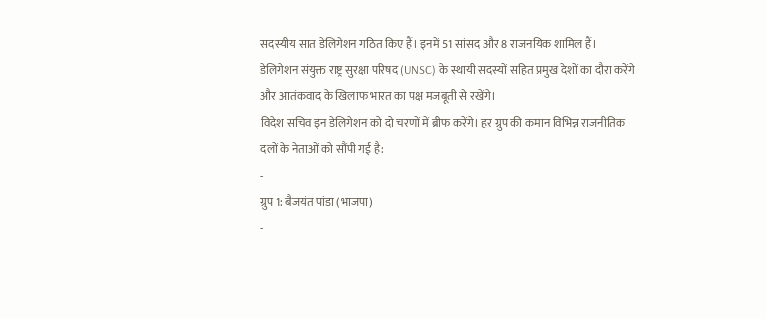सदस्यीय सात डेलिगेशन गठित किए हैं। इनमें 51 सांसद और 8 राजनयिक शामिल हैं। डेलिगेशन संयुक्त राष्ट्र सुरक्षा परिषद (UNSC) के स्थायी सदस्यों सहित प्रमुख देशों का दौरा करेंगे और आतंकवाद के खिलाफ भारत का पक्ष मजबूती से रखेंगे।
विदेश सचिव इन डेलिगेशन को दो चरणों में ब्रीफ करेंगे। हर ग्रुप की कमान विभिन्न राजनीतिक दलों के नेताओं को सौंपी गई है:
-
ग्रुप 1: बैजयंत पांडा (भाजपा)
-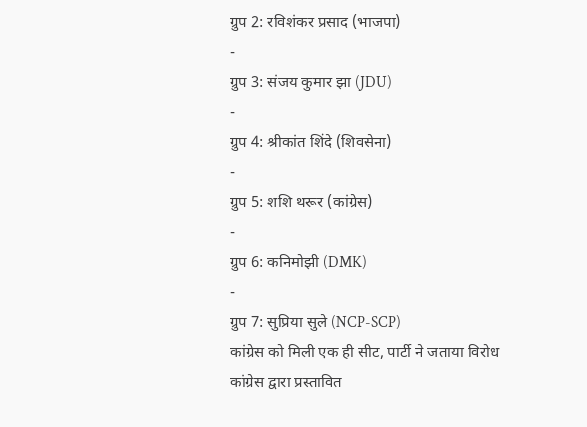ग्रुप 2: रविशंकर प्रसाद (भाजपा)
-
ग्रुप 3: संजय कुमार झा (JDU)
-
ग्रुप 4: श्रीकांत शिंदे (शिवसेना)
-
ग्रुप 5: शशि थरूर (कांग्रेस)
-
ग्रुप 6: कनिमोझी (DMK)
-
ग्रुप 7: सुप्रिया सुले (NCP-SCP)
कांग्रेस को मिली एक ही सीट, पार्टी ने जताया विरोध
कांग्रेस द्वारा प्रस्तावित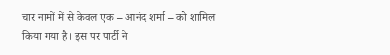चार नामों में से केवल एक – आनंद शर्मा – को शामिल किया गया है। इस पर पार्टी ने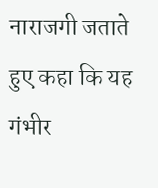नाराजगी जताते हुए कहा कि यह गंभीर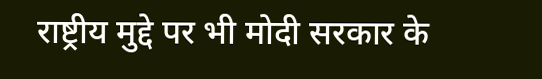राष्ट्रीय मुद्दे पर भी मोदी सरकार के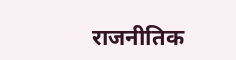राजनीतिक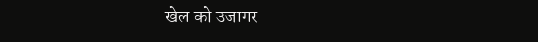खेल को उजागर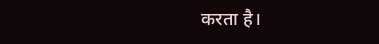करता है।